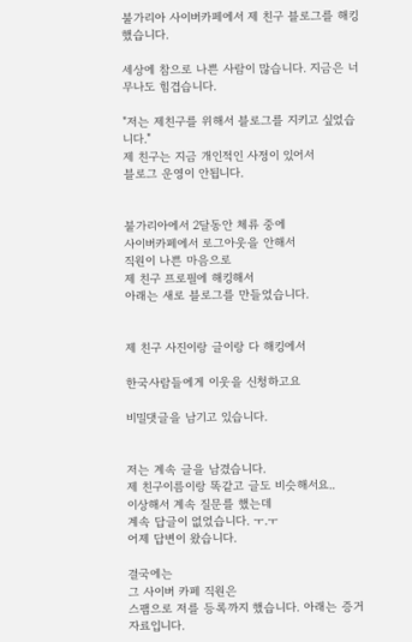불가리아 사이버카페에서 제 친구 블로그를 해킹했습니다.

세상에 참으로 나쁜 사람이 많습니다. 지금은 너무나도 힘겹습니다.

"저는 제친구를 위해서 블로그를 지키고 싶었습니다."
제 친구는 지금 개인적인 사정이 있어서
블로그 운영이 안됩니다.


불가리아에서 2달동안 체류 중에
사이버카페에서 로그아웃을 안해서
직원이 나쁜 마음으로
제 친구 프로필에 해킹해서
아래는 새로 블로그를 만들었습니다.


제 친구 사진이랑 글이랑 다 해킹에서

한국사람들에게 이웃을 신청하고요

비밀댓글을 남기고 있습니다.


저는 계속 글을 남겼습니다.
제 친구이름이랑 똑같고 글도 비슷해서요..
이상해서 계속 질문를 했는데
계속 답글이 없었습니다. ㅜ.ㅜ
어제 답변이 왔습니다.

결국에는
그 사이버 카페 직원은
스팸으로 저를 등록까지 했습니다. 아래는 증거자료입니다.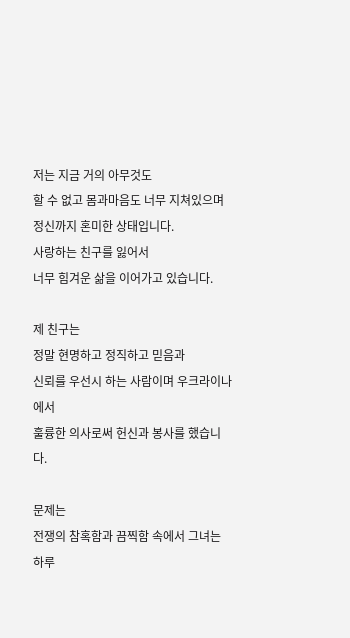저는 지금 거의 아무것도
할 수 없고 몸과마음도 너무 지쳐있으며
정신까지 혼미한 상태입니다.
사랑하는 친구를 잃어서
너무 힘겨운 삶을 이어가고 있습니다.

제 친구는
정말 현명하고 정직하고 믿음과
신뢰를 우선시 하는 사람이며 우크라이나에서
훌륭한 의사로써 헌신과 봉사를 했습니다.

문제는
전쟁의 참혹함과 끔찍함 속에서 그녀는 하루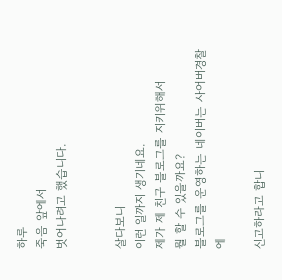하루
죽음 앞에서
벗어나려고 했습니다.


살다보니
이런 일까지 생기네요.
제가 제 친구 블로그를 지키위해서
뭘 할 수 있을까요?
블로그를 운영하는 네이버는 사어버경찰에

신고하라고 합니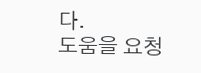다.
도움을 요청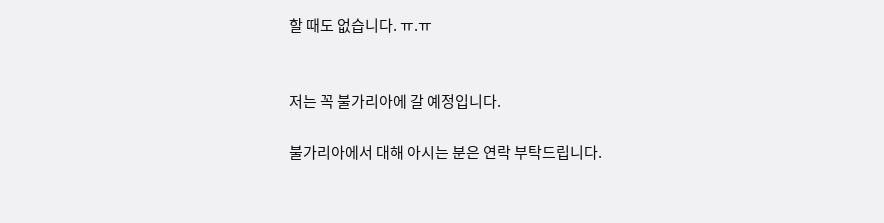할 때도 없습니다. ㅠ.ㅠ


저는 꼭 불가리아에 갈 예정입니다.

불가리아에서 대해 아시는 분은 연락 부탁드립니다.